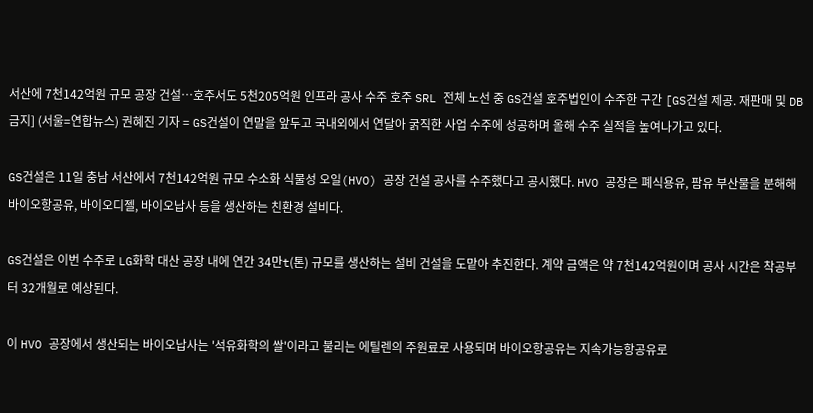서산에 7천142억원 규모 공장 건설…호주서도 5천205억원 인프라 공사 수주 호주 SRL 전체 노선 중 GS건설 호주법인이 수주한 구간 [GS건설 제공. 재판매 및 DB 금지] (서울=연합뉴스) 권혜진 기자 = GS건설이 연말을 앞두고 국내외에서 연달아 굵직한 사업 수주에 성공하며 올해 수주 실적을 높여나가고 있다.

GS건설은 11일 충남 서산에서 7천142억원 규모 수소화 식물성 오일(HVO) 공장 건설 공사를 수주했다고 공시했다. HVO 공장은 폐식용유, 팜유 부산물을 분해해 바이오항공유, 바이오디젤, 바이오납사 등을 생산하는 친환경 설비다.

GS건설은 이번 수주로 LG화학 대산 공장 내에 연간 34만t(톤) 규모를 생산하는 설비 건설을 도맡아 추진한다. 계약 금액은 약 7천142억원이며 공사 시간은 착공부터 32개월로 예상된다.

이 HVO 공장에서 생산되는 바이오납사는 '석유화학의 쌀'이라고 불리는 에틸렌의 주원료로 사용되며 바이오항공유는 지속가능항공유로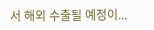서 해외 수출될 예정이...